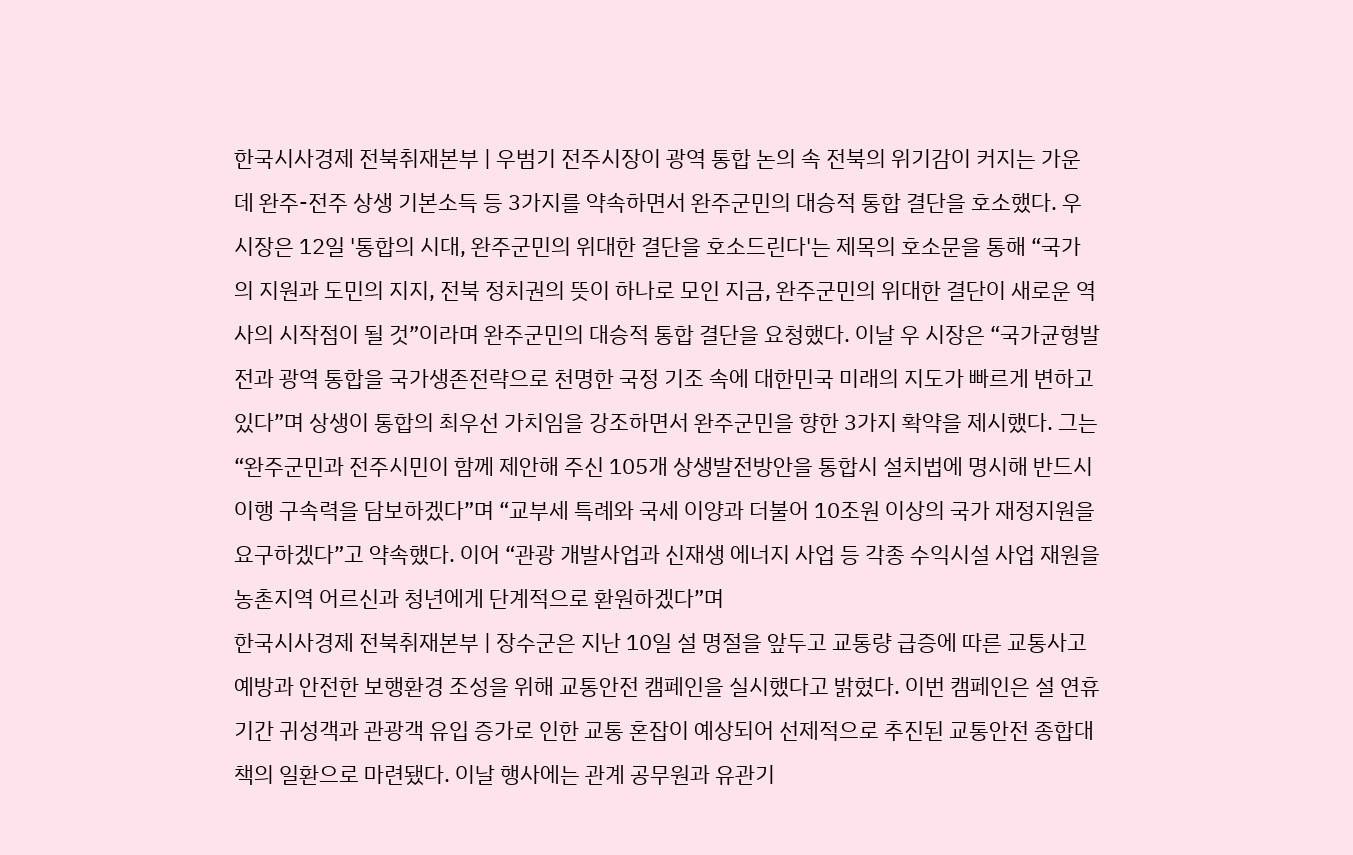한국시사경제 전북취재본부 | 우범기 전주시장이 광역 통합 논의 속 전북의 위기감이 커지는 가운데 완주-전주 상생 기본소득 등 3가지를 약속하면서 완주군민의 대승적 통합 결단을 호소했다. 우 시장은 12일 '통합의 시대, 완주군민의 위대한 결단을 호소드린다'는 제목의 호소문을 통해 “국가의 지원과 도민의 지지, 전북 정치권의 뜻이 하나로 모인 지금, 완주군민의 위대한 결단이 새로운 역사의 시작점이 될 것”이라며 완주군민의 대승적 통합 결단을 요청했다. 이날 우 시장은 “국가균형발전과 광역 통합을 국가생존전략으로 천명한 국정 기조 속에 대한민국 미래의 지도가 빠르게 변하고 있다”며 상생이 통합의 최우선 가치임을 강조하면서 완주군민을 향한 3가지 확약을 제시했다. 그는 “완주군민과 전주시민이 함께 제안해 주신 105개 상생발전방안을 통합시 설치법에 명시해 반드시 이행 구속력을 담보하겠다”며 “교부세 특례와 국세 이양과 더불어 10조원 이상의 국가 재정지원을 요구하겠다”고 약속했다. 이어 “관광 개발사업과 신재생 에너지 사업 등 각종 수익시설 사업 재원을 농촌지역 어르신과 청년에게 단계적으로 환원하겠다”며
한국시사경제 전북취재본부 | 장수군은 지난 10일 설 명절을 앞두고 교통량 급증에 따른 교통사고 예방과 안전한 보행환경 조성을 위해 교통안전 캠페인을 실시했다고 밝혔다. 이번 캠페인은 설 연휴 기간 귀성객과 관광객 유입 증가로 인한 교통 혼잡이 예상되어 선제적으로 추진된 교통안전 종합대책의 일환으로 마련됐다. 이날 행사에는 관계 공무원과 유관기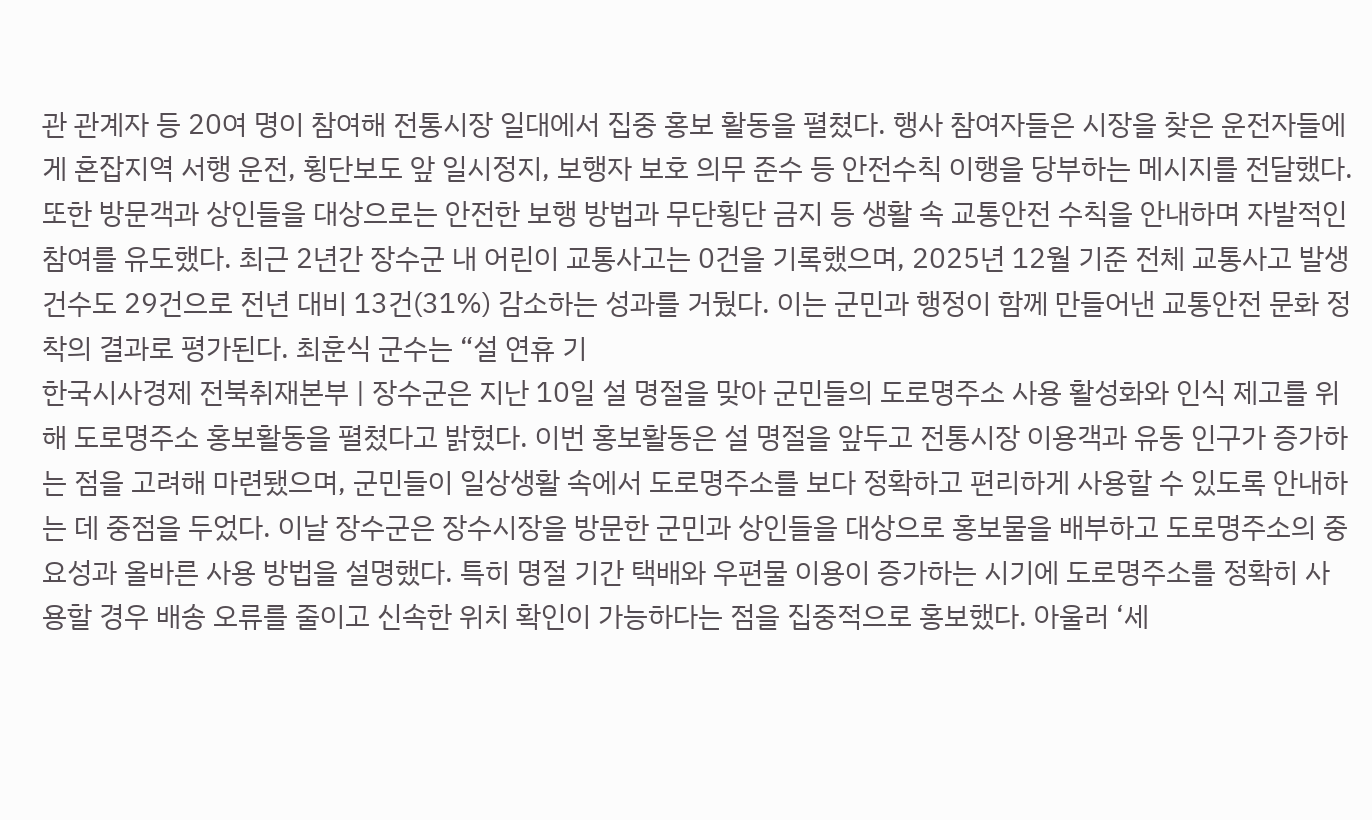관 관계자 등 20여 명이 참여해 전통시장 일대에서 집중 홍보 활동을 펼쳤다. 행사 참여자들은 시장을 찾은 운전자들에게 혼잡지역 서행 운전, 횡단보도 앞 일시정지, 보행자 보호 의무 준수 등 안전수칙 이행을 당부하는 메시지를 전달했다. 또한 방문객과 상인들을 대상으로는 안전한 보행 방법과 무단횡단 금지 등 생활 속 교통안전 수칙을 안내하며 자발적인 참여를 유도했다. 최근 2년간 장수군 내 어린이 교통사고는 0건을 기록했으며, 2025년 12월 기준 전체 교통사고 발생 건수도 29건으로 전년 대비 13건(31%) 감소하는 성과를 거뒀다. 이는 군민과 행정이 함께 만들어낸 교통안전 문화 정착의 결과로 평가된다. 최훈식 군수는 “설 연휴 기
한국시사경제 전북취재본부 | 장수군은 지난 10일 설 명절을 맞아 군민들의 도로명주소 사용 활성화와 인식 제고를 위해 도로명주소 홍보활동을 펼쳤다고 밝혔다. 이번 홍보활동은 설 명절을 앞두고 전통시장 이용객과 유동 인구가 증가하는 점을 고려해 마련됐으며, 군민들이 일상생활 속에서 도로명주소를 보다 정확하고 편리하게 사용할 수 있도록 안내하는 데 중점을 두었다. 이날 장수군은 장수시장을 방문한 군민과 상인들을 대상으로 홍보물을 배부하고 도로명주소의 중요성과 올바른 사용 방법을 설명했다. 특히 명절 기간 택배와 우편물 이용이 증가하는 시기에 도로명주소를 정확히 사용할 경우 배송 오류를 줄이고 신속한 위치 확인이 가능하다는 점을 집중적으로 홍보했다. 아울러 ‘세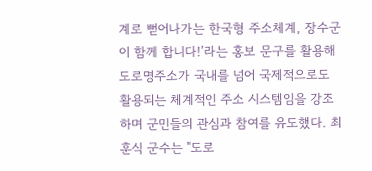계로 뻗어나가는 한국형 주소체계, 장수군이 함께 합니다!’라는 홍보 문구를 활용해 도로명주소가 국내를 넘어 국제적으로도 활용되는 체계적인 주소 시스템임을 강조하며 군민들의 관심과 참여를 유도했다. 최훈식 군수는 "도로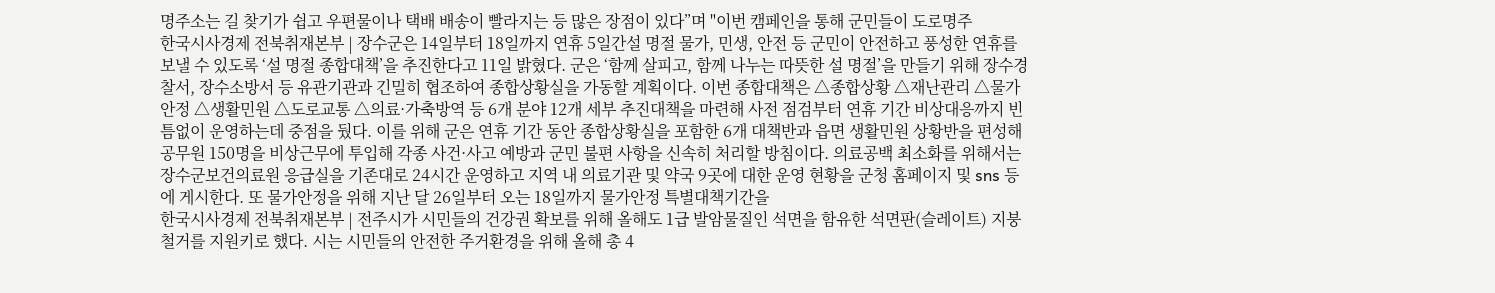명주소는 길 찾기가 쉽고 우편물이나 택배 배송이 빨라지는 등 많은 장점이 있다”며 "이번 캠페인을 통해 군민들이 도로명주
한국시사경제 전북취재본부 | 장수군은 14일부터 18일까지 연휴 5일간설 명절 물가, 민생, 안전 등 군민이 안전하고 풍성한 연휴를 보낼 수 있도록 ‘설 명절 종합대책’을 추진한다고 11일 밝혔다. 군은 ‘함께 살피고, 함께 나누는 따뜻한 설 명절’을 만들기 위해 장수경찰서, 장수소방서 등 유관기관과 긴밀히 협조하여 종합상황실을 가동할 계획이다. 이번 종합대책은 △종합상황 △재난관리 △물가안정 △생활민원 △도로교통 △의료·가축방역 등 6개 분야 12개 세부 추진대책을 마련해 사전 점검부터 연휴 기간 비상대응까지 빈틈없이 운영하는데 중점을 뒀다. 이를 위해 군은 연휴 기간 동안 종합상황실을 포함한 6개 대책반과 읍면 생활민원 상황반을 편성해 공무원 150명을 비상근무에 투입해 각종 사건·사고 예방과 군민 불편 사항을 신속히 처리할 방침이다. 의료공백 최소화를 위해서는 장수군보건의료원 응급실을 기존대로 24시간 운영하고 지역 내 의료기관 및 약국 9곳에 대한 운영 현황을 군청 홈페이지 및 sns 등에 게시한다. 또 물가안정을 위해 지난 달 26일부터 오는 18일까지 물가안정 특별대책기간을
한국시사경제 전북취재본부 | 전주시가 시민들의 건강권 확보를 위해 올해도 1급 발암물질인 석면을 함유한 석면판(슬레이트) 지붕철거를 지원키로 했다. 시는 시민들의 안전한 주거환경을 위해 올해 총 4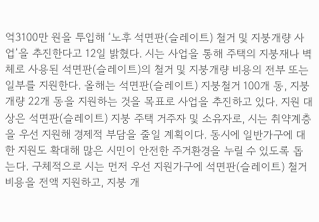억3100만 원을 투입해 ‘노후 석면판(슬레이트) 철거 및 지붕개량 사업’을 추진한다고 12일 밝혔다. 시는 사업을 통해 주택의 지붕재나 벽체로 사용된 석면판(슬레이트)의 철거 및 지붕개량 비용의 전부 또는 일부를 지원한다. 올해는 석면판(슬레이트) 지붕철거 100개 동, 지붕 개량 22개 동을 지원하는 것을 목표로 사업을 추진하고 있다. 지원 대상은 석면판(슬레이트) 지붕 주택 거주자 및 소유자로, 시는 취약계층을 우선 지원해 경제적 부담을 줄일 계획이다. 동시에 일반가구에 대한 지원도 확대해 많은 시민이 안전한 주거환경을 누릴 수 있도록 돕는다. 구체적으로 시는 먼저 우선 지원가구에 석면판(슬레이트) 철거 비용을 전액 지원하고, 지붕 개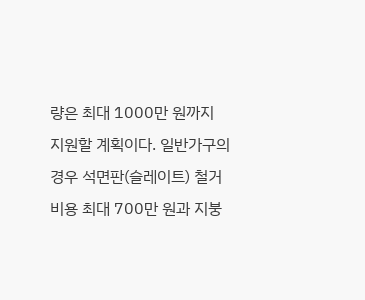량은 최대 1000만 원까지 지원할 계획이다. 일반가구의 경우 석면판(슬레이트) 철거 비용 최대 700만 원과 지붕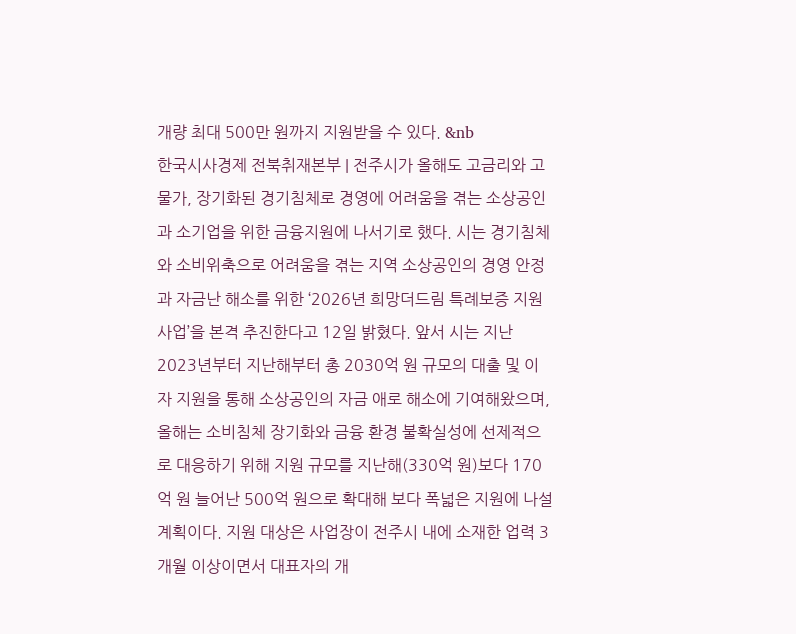개량 최대 500만 원까지 지원받을 수 있다. &nb
한국시사경제 전북취재본부 | 전주시가 올해도 고금리와 고물가, 장기화된 경기침체로 경영에 어려움을 겪는 소상공인과 소기업을 위한 금융지원에 나서기로 했다. 시는 경기침체와 소비위축으로 어려움을 겪는 지역 소상공인의 경영 안정과 자금난 해소를 위한 ‘2026년 희망더드림 특례보증 지원사업’을 본격 추진한다고 12일 밝혔다. 앞서 시는 지난 2023년부터 지난해부터 총 2030억 원 규모의 대출 및 이자 지원을 통해 소상공인의 자금 애로 해소에 기여해왔으며, 올해는 소비침체 장기화와 금융 환경 불확실성에 선제적으로 대응하기 위해 지원 규모를 지난해(330억 원)보다 170억 원 늘어난 500억 원으로 확대해 보다 폭넓은 지원에 나설 계획이다. 지원 대상은 사업장이 전주시 내에 소재한 업력 3개월 이상이면서 대표자의 개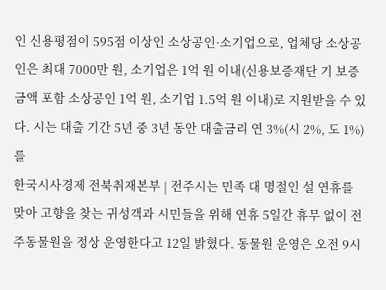인 신용평점이 595점 이상인 소상공인·소기업으로, 업체당 소상공인은 최대 7000만 원, 소기업은 1억 원 이내(신용보증재단 기 보증금액 포함 소상공인 1억 원, 소기업 1.5억 원 이내)로 지원받을 수 있다. 시는 대출 기간 5년 중 3년 동안 대출금리 연 3%(시 2%, 도 1%)를
한국시사경제 전북취재본부 | 전주시는 민족 대 명절인 설 연휴를 맞아 고향을 찾는 귀성객과 시민들을 위해 연휴 5일간 휴무 없이 전주동물원을 정상 운영한다고 12일 밝혔다. 동물원 운영은 오전 9시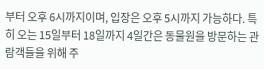부터 오후 6시까지이며, 입장은 오후 5시까지 가능하다. 특히 오는 15일부터 18일까지 4일간은 동물원을 방문하는 관람객들을 위해 주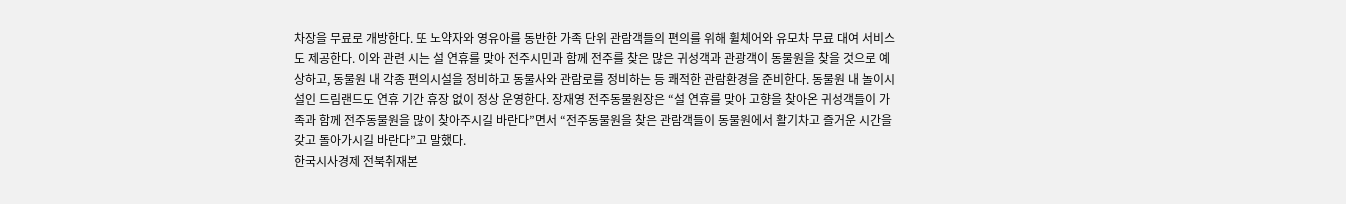차장을 무료로 개방한다. 또 노약자와 영유아를 동반한 가족 단위 관람객들의 편의를 위해 휠체어와 유모차 무료 대여 서비스도 제공한다. 이와 관련 시는 설 연휴를 맞아 전주시민과 함께 전주를 찾은 많은 귀성객과 관광객이 동물원을 찾을 것으로 예상하고, 동물원 내 각종 편의시설을 정비하고 동물사와 관람로를 정비하는 등 쾌적한 관람환경을 준비한다. 동물원 내 놀이시설인 드림랜드도 연휴 기간 휴장 없이 정상 운영한다. 장재영 전주동물원장은 “설 연휴를 맞아 고향을 찾아온 귀성객들이 가족과 함께 전주동물원을 많이 찾아주시길 바란다”면서 “전주동물원을 찾은 관람객들이 동물원에서 활기차고 즐거운 시간을 갖고 돌아가시길 바란다”고 말했다.
한국시사경제 전북취재본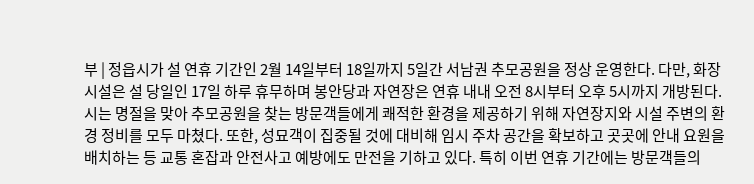부 | 정읍시가 설 연휴 기간인 2월 14일부터 18일까지 5일간 서남권 추모공원을 정상 운영한다. 다만, 화장 시설은 설 당일인 17일 하루 휴무하며 봉안당과 자연장은 연휴 내내 오전 8시부터 오후 5시까지 개방된다. 시는 명절을 맞아 추모공원을 찾는 방문객들에게 쾌적한 환경을 제공하기 위해 자연장지와 시설 주변의 환경 정비를 모두 마쳤다. 또한, 성묘객이 집중될 것에 대비해 임시 주차 공간을 확보하고 곳곳에 안내 요원을 배치하는 등 교통 혼잡과 안전사고 예방에도 만전을 기하고 있다. 특히 이번 연휴 기간에는 방문객들의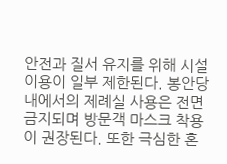안전과 질서 유지를 위해 시설 이용이 일부 제한된다. 봉안당 내에서의 제례실 사용은 전면 금지되며 방문객 마스크 착용이 권장된다. 또한 극심한 혼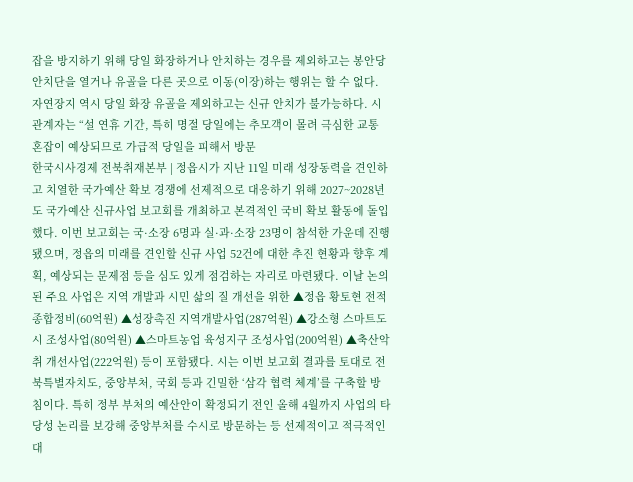잡을 방지하기 위해 당일 화장하거나 안치하는 경우를 제외하고는 봉안당 안치단을 열거나 유골을 다른 곳으로 이동(이장)하는 행위는 할 수 없다. 자연장지 역시 당일 화장 유골을 제외하고는 신규 안치가 불가능하다. 시 관계자는 “설 연휴 기간, 특히 명절 당일에는 추모객이 몰려 극심한 교통 혼잡이 예상되므로 가급적 당일을 피해서 방문
한국시사경제 전북취재본부 | 정읍시가 지난 11일 미래 성장동력을 견인하고 치열한 국가예산 확보 경쟁에 선제적으로 대응하기 위해 2027~2028년도 국가예산 신규사업 보고회를 개최하고 본격적인 국비 확보 활동에 돌입했다. 이번 보고회는 국·소장 6명과 실·과·소장 23명이 참석한 가운데 진행됐으며, 정읍의 미래를 견인할 신규 사업 52건에 대한 추진 현황과 향후 계획, 예상되는 문제점 등을 심도 있게 점검하는 자리로 마련됐다. 이날 논의된 주요 사업은 지역 개발과 시민 삶의 질 개선을 위한 ▲정읍 황토현 전적 종합정비(60억원) ▲성장촉진 지역개발사업(287억원) ▲강소형 스마트도시 조성사업(80억원) ▲스마트농업 육성지구 조성사업(200억원) ▲축산악취 개선사업(222억원) 등이 포함됐다. 시는 이번 보고회 결과를 토대로 전북특별자치도, 중앙부처, 국회 등과 긴밀한 ‘삼각 협력 체계’를 구축할 방침이다. 특히 정부 부처의 예산안이 확정되기 전인 올해 4월까지 사업의 타당성 논리를 보강해 중앙부처를 수시로 방문하는 등 선제적이고 적극적인 대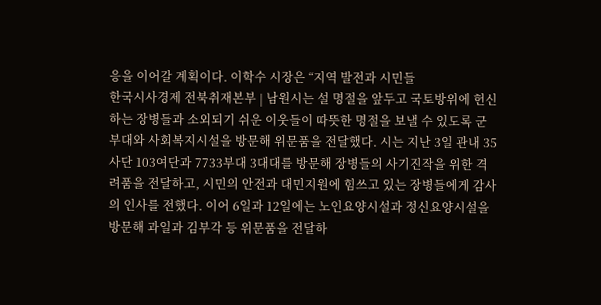응을 이어갈 계획이다. 이학수 시장은 “지역 발전과 시민들
한국시사경제 전북취재본부 | 남원시는 설 명절을 앞두고 국토방위에 헌신하는 장병들과 소외되기 쉬운 이웃들이 따뜻한 명절을 보낼 수 있도록 군부대와 사회복지시설을 방문해 위문품을 전달했다. 시는 지난 3일 관내 35사단 103여단과 7733부대 3대대를 방문해 장병들의 사기진작을 위한 격려품을 전달하고, 시민의 안전과 대민지원에 힘쓰고 있는 장병들에게 감사의 인사를 전했다. 이어 6일과 12일에는 노인요양시설과 정신요양시설을 방문해 과일과 김부각 등 위문품을 전달하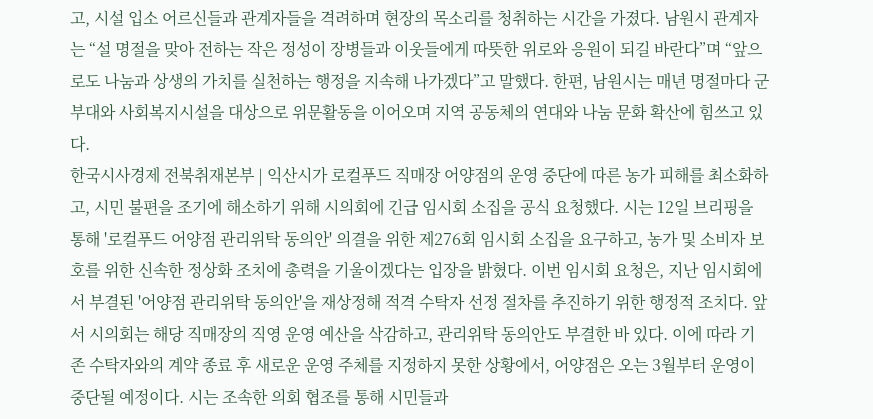고, 시설 입소 어르신들과 관계자들을 격려하며 현장의 목소리를 청취하는 시간을 가졌다. 남원시 관계자는 “설 명절을 맞아 전하는 작은 정성이 장병들과 이웃들에게 따뜻한 위로와 응원이 되길 바란다”며 “앞으로도 나눔과 상생의 가치를 실천하는 행정을 지속해 나가겠다”고 말했다. 한편, 남원시는 매년 명절마다 군부대와 사회복지시설을 대상으로 위문활동을 이어오며 지역 공동체의 연대와 나눔 문화 확산에 힘쓰고 있다.
한국시사경제 전북취재본부 | 익산시가 로컬푸드 직매장 어양점의 운영 중단에 따른 농가 피해를 최소화하고, 시민 불편을 조기에 해소하기 위해 시의회에 긴급 임시회 소집을 공식 요청했다. 시는 12일 브리핑을 통해 '로컬푸드 어양점 관리위탁 동의안' 의결을 위한 제276회 임시회 소집을 요구하고, 농가 및 소비자 보호를 위한 신속한 정상화 조치에 총력을 기울이겠다는 입장을 밝혔다. 이번 임시회 요청은, 지난 임시회에서 부결된 '어양점 관리위탁 동의안'을 재상정해 적격 수탁자 선정 절차를 추진하기 위한 행정적 조치다. 앞서 시의회는 해당 직매장의 직영 운영 예산을 삭감하고, 관리위탁 동의안도 부결한 바 있다. 이에 따라 기존 수탁자와의 계약 종료 후 새로운 운영 주체를 지정하지 못한 상황에서, 어양점은 오는 3월부터 운영이 중단될 예정이다. 시는 조속한 의회 협조를 통해 시민들과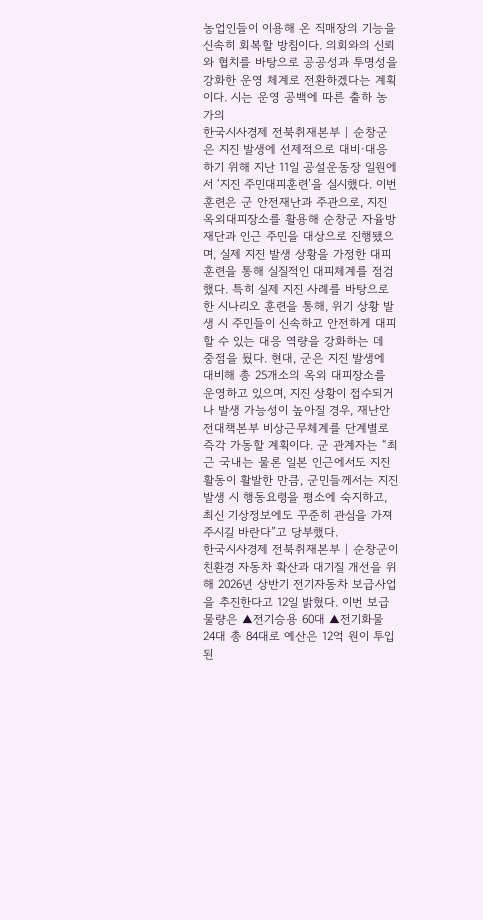농업인들이 이용해 온 직매장의 기능을 신속히 회복할 방침이다. 의회와의 신뢰와 협치를 바탕으로 공공성과 투명성을 강화한 운영 체계로 전환하겠다는 계획이다. 시는 운영 공백에 따른 출하 농가의
한국시사경제 전북취재본부 | 순창군은 지진 발생에 선제적으로 대비·대응하기 위해 지난 11일 공설운동장 일원에서 ‘지진 주민대피훈련’을 실시했다. 이번 훈련은 군 안전재난과 주관으로, 지진 옥외대피장소를 활용해 순창군 자율방재단과 인근 주민을 대상으로 진행됐으며, 실제 지진 발생 상황을 가정한 대피훈련을 통해 실질적인 대피체계를 점검했다. 특히 실제 지진 사례를 바탕으로 한 시나리오 훈련을 통해, 위기 상황 발생 시 주민들이 신속하고 안전하게 대피할 수 있는 대응 역량을 강화하는 데 중점을 뒀다. 현대, 군은 지진 발생에 대비해 총 25개소의 옥외 대피장소를 운영하고 있으며, 지진 상황이 접수되거나 발생 가능성이 높아질 경우, 재난안전대책본부 비상근무체계를 단계별로 즉각 가동할 계획이다. 군 관계자는 “최근 국내는 물론 일본 인근에서도 지진 활동이 활발한 만큼, 군민들께서는 지진 발생 시 행동요령을 평소에 숙지하고, 최신 기상정보에도 꾸준히 관심을 가져주시길 바란다”고 당부했다.
한국시사경제 전북취재본부 | 순창군이 친환경 자동차 확산과 대기질 개선을 위해 2026년 상반기 전기자동차 보급사업을 추진한다고 12일 밝혔다. 이번 보급 물량은 ▲전기승용 60대 ▲전기화물 24대 총 84대로 예산은 12억 원이 투입된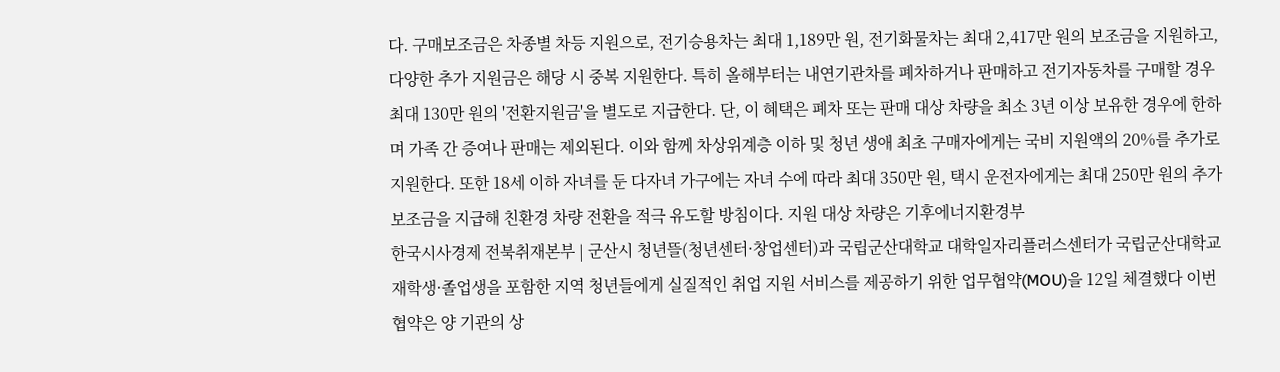다. 구매보조금은 차종별 차등 지원으로, 전기승용차는 최대 1,189만 원, 전기화물차는 최대 2,417만 원의 보조금을 지원하고, 다양한 추가 지원금은 해당 시 중복 지원한다. 특히 올해부터는 내연기관차를 폐차하거나 판매하고 전기자동차를 구매할 경우 최대 130만 원의 '전환지원금'을 별도로 지급한다. 단, 이 혜택은 폐차 또는 판매 대상 차량을 최소 3년 이상 보유한 경우에 한하며 가족 간 증여나 판매는 제외된다. 이와 함께 차상위계층 이하 및 청년 생애 최초 구매자에게는 국비 지원액의 20%를 추가로 지원한다. 또한 18세 이하 자녀를 둔 다자녀 가구에는 자녀 수에 따라 최대 350만 원, 택시 운전자에게는 최대 250만 원의 추가 보조금을 지급해 친환경 차량 전환을 적극 유도할 방침이다. 지원 대상 차량은 기후에너지환경부
한국시사경제 전북취재본부 | 군산시 청년뜰(청년센터·창업센터)과 국립군산대학교 대학일자리플러스센터가 국립군산대학교 재학생·졸업생을 포함한 지역 청년들에게 실질적인 취업 지원 서비스를 제공하기 위한 업무협약(MOU)을 12일 체결했다 이번 협약은 양 기관의 상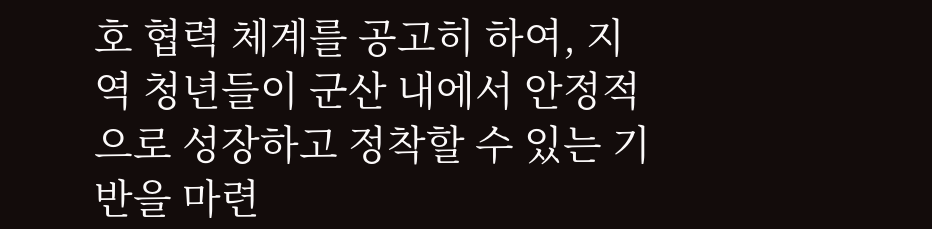호 협력 체계를 공고히 하여, 지역 청년들이 군산 내에서 안정적으로 성장하고 정착할 수 있는 기반을 마련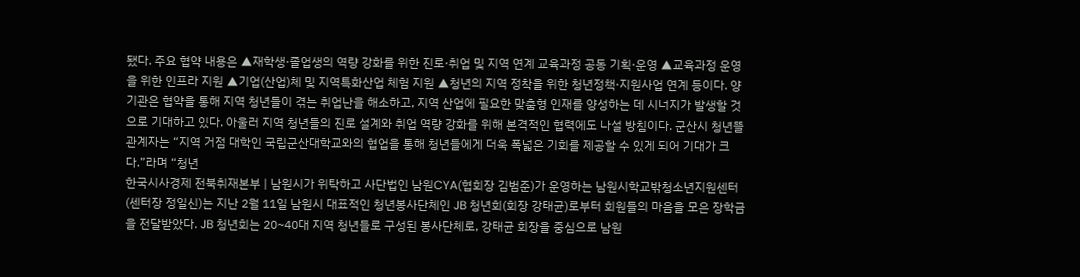됐다. 주요 협약 내용은 ▲재학생·졸업생의 역량 강화를 위한 진로·취업 및 지역 연계 교육과정 공동 기획·운영 ▲교육과정 운영을 위한 인프라 지원 ▲기업(산업)체 및 지역특화산업 체험 지원 ▲청년의 지역 정착을 위한 청년정책·지원사업 연계 등이다. 양 기관은 협약을 통해 지역 청년들이 겪는 취업난을 해소하고, 지역 산업에 필요한 맞춤형 인재를 양성하는 데 시너지가 발생할 것으로 기대하고 있다. 아울러 지역 청년들의 진로 설계와 취업 역량 강화를 위해 본격적인 협력에도 나설 방침이다. 군산시 청년뜰 관계자는 “지역 거점 대학인 국립군산대학교와의 협업을 통해 청년들에게 더욱 폭넓은 기회를 제공할 수 있게 되어 기대가 크다.”라며 “청년
한국시사경제 전북취재본부 | 남원시가 위탁하고 사단법인 남원CYA(협회장 김범준)가 운영하는 남원시학교밖청소년지원센터(센터장 정일신)는 지난 2월 11일 남원시 대표적인 청년봉사단체인 JB 청년회(회장 강태균)로부터 회원들의 마음을 모은 장학금을 전달받았다. JB 청년회는 20~40대 지역 청년들로 구성된 봉사단체로, 강태균 회장을 중심으로 남원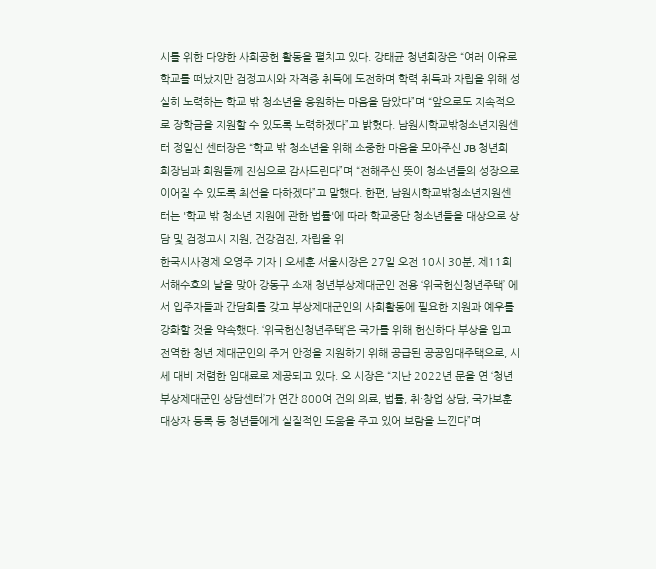시를 위한 다양한 사회공헌 활동을 펼치고 있다. 강태균 청년회장은 “여러 이유로 학교를 떠났지만 검정고시와 자격증 취득에 도전하며 학력 취득과 자립을 위해 성실히 노력하는 학교 밖 청소년을 응원하는 마음을 담았다”며 “앞으로도 지속적으로 장학금을 지원할 수 있도록 노력하겠다”고 밝혔다. 남원시학교밖청소년지원센터 정일신 센터장은 “학교 밖 청소년을 위해 소중한 마음을 모아주신 JB 청년회 회장님과 회원들께 진심으로 감사드린다”며 “전해주신 뜻이 청소년들의 성장으로 이어질 수 있도록 최선을 다하겠다”고 말했다. 한편, 남원시학교밖청소년지원센터는 '학교 밖 청소년 지원에 관한 법률'에 따라 학교중단 청소년들을 대상으로 상담 및 검정고시 지원, 건강검진, 자립을 위
한국시사경제 오영주 기자 | 오세훈 서울시장은 27일 오전 10시 30분, 제11회 서해수호의 날을 맞아 강동구 소재 청년부상제대군인 전용 ‘위국헌신청년주택’ 에서 입주자들과 간담회를 갖고 부상제대군인의 사회활동에 필요한 지원과 예우를 강화할 것을 약속했다. ‘위국헌신청년주택’은 국가를 위해 헌신하다 부상을 입고 전역한 청년 제대군인의 주거 안정을 지원하기 위해 공급된 공공임대주택으로, 시세 대비 저렴한 임대료로 제공되고 있다. 오 시장은 “지난 2022년 문을 연 ‘청년부상제대군인 상담센터’가 연간 800여 건의 의료, 법률, 취·창업 상담, 국가보훈대상자 등록 등 청년들에게 실질적인 도움을 주고 있어 보람을 느낀다”며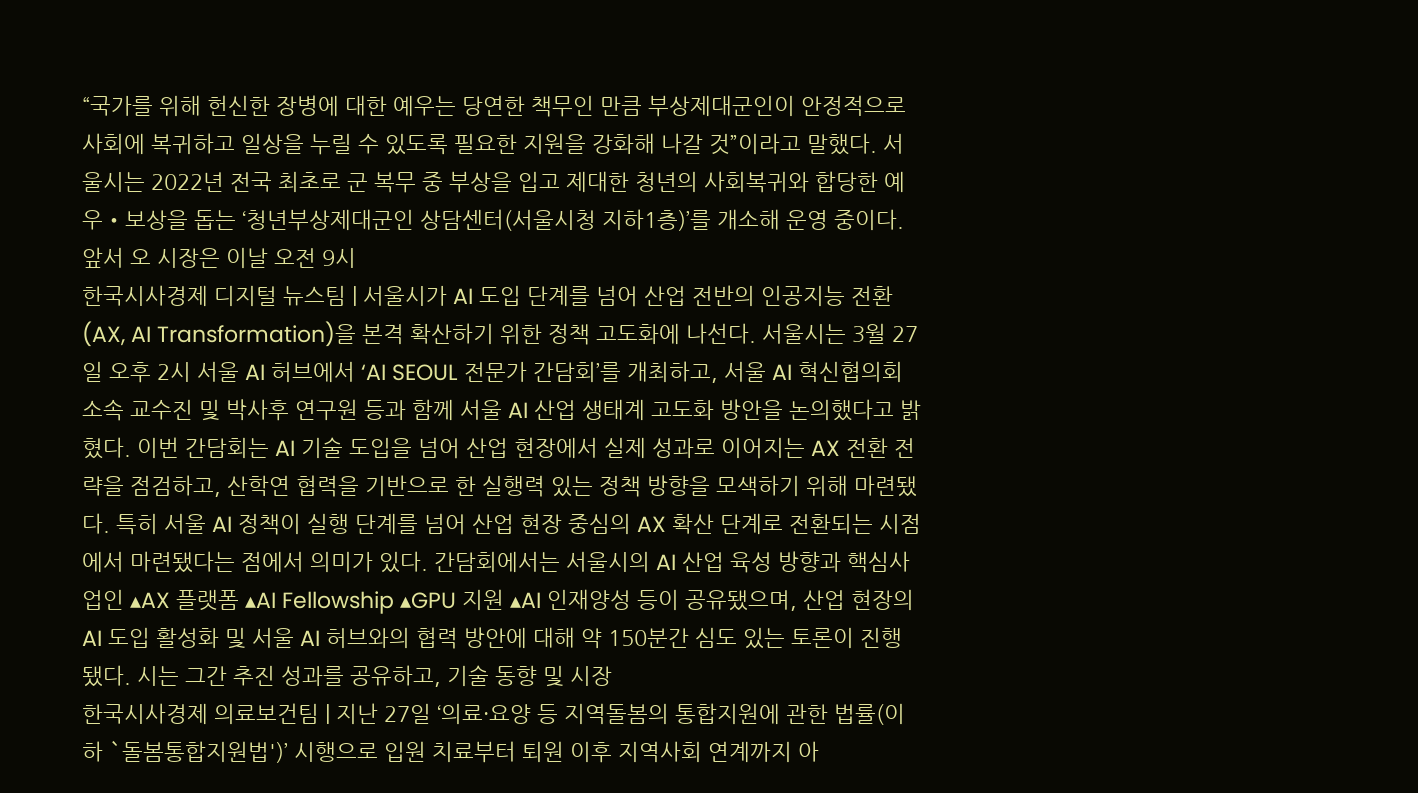“국가를 위해 헌신한 장병에 대한 예우는 당연한 책무인 만큼 부상제대군인이 안정적으로 사회에 복귀하고 일상을 누릴 수 있도록 필요한 지원을 강화해 나갈 것”이라고 말했다. 서울시는 2022년 전국 최초로 군 복무 중 부상을 입고 제대한 청년의 사회복귀와 합당한 예우‧보상을 돕는 ‘청년부상제대군인 상담센터(서울시청 지하1층)’를 개소해 운영 중이다. 앞서 오 시장은 이날 오전 9시
한국시사경제 디지털 뉴스팀 | 서울시가 AI 도입 단계를 넘어 산업 전반의 인공지능 전환(AX, AI Transformation)을 본격 확산하기 위한 정책 고도화에 나선다. 서울시는 3월 27일 오후 2시 서울 AI 허브에서 ‘AI SEOUL 전문가 간담회’를 개최하고, 서울 AI 혁신협의회 소속 교수진 및 박사후 연구원 등과 함께 서울 AI 산업 생태계 고도화 방안을 논의했다고 밝혔다. 이번 간담회는 AI 기술 도입을 넘어 산업 현장에서 실제 성과로 이어지는 AX 전환 전략을 점검하고, 산학연 협력을 기반으로 한 실행력 있는 정책 방향을 모색하기 위해 마련됐다. 특히 서울 AI 정책이 실행 단계를 넘어 산업 현장 중심의 AX 확산 단계로 전환되는 시점에서 마련됐다는 점에서 의미가 있다. 간담회에서는 서울시의 AI 산업 육성 방향과 핵심사업인 ▴AX 플랫폼 ▴AI Fellowship ▴GPU 지원 ▴AI 인재양성 등이 공유됐으며, 산업 현장의 AI 도입 활성화 및 서울 AI 허브와의 협력 방안에 대해 약 150분간 심도 있는 토론이 진행됐다. 시는 그간 추진 성과를 공유하고, 기술 동향 및 시장
한국시사경제 의료보건팀 | 지난 27일 ‘의료·요양 등 지역돌봄의 통합지원에 관한 법률(이하 `돌봄통합지원법')’ 시행으로 입원 치료부터 퇴원 이후 지역사회 연계까지 아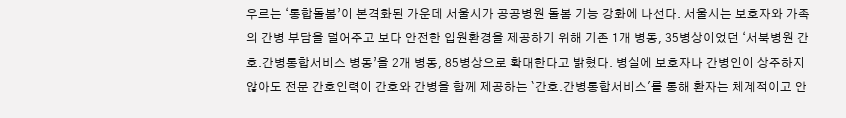우르는 ‘통합돌봄’이 본격화된 가운데 서울시가 공공병원 돌봄 기능 강화에 나선다. 서울시는 보호자와 가족의 간병 부담을 덜어주고 보다 안전한 입원환경을 제공하기 위해 기존 1개 병동, 35병상이었던 ‘서북병원 간호․간병통합서비스 병동’을 2개 병동, 85병상으로 확대한다고 밝혔다. 병실에 보호자나 간병인이 상주하지 않아도 전문 간호인력이 간호와 간병을 함께 제공하는 `간호․간병통합서비스'를 통해 환자는 체계적이고 안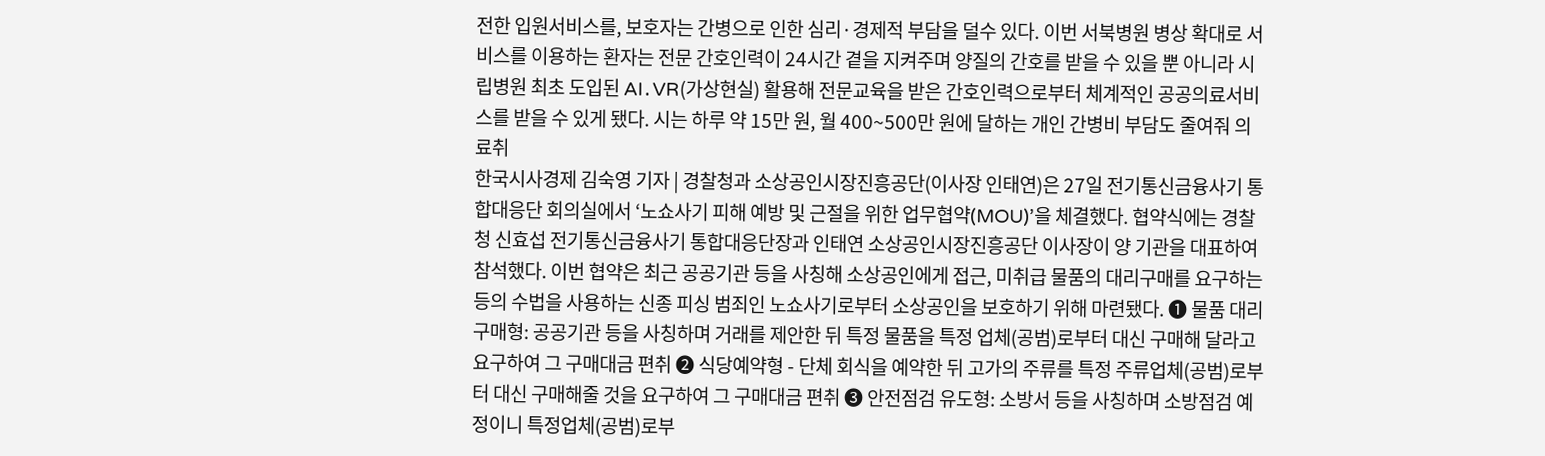전한 입원서비스를, 보호자는 간병으로 인한 심리·경제적 부담을 덜수 있다. 이번 서북병원 병상 확대로 서비스를 이용하는 환자는 전문 간호인력이 24시간 곁을 지켜주며 양질의 간호를 받을 수 있을 뿐 아니라 시립병원 최초 도입된 AI․VR(가상현실) 활용해 전문교육을 받은 간호인력으로부터 체계적인 공공의료서비스를 받을 수 있게 됐다. 시는 하루 약 15만 원, 월 400~500만 원에 달하는 개인 간병비 부담도 줄여줘 의료취
한국시사경제 김숙영 기자 | 경찰청과 소상공인시장진흥공단(이사장 인태연)은 27일 전기통신금융사기 통합대응단 회의실에서 ‘노쇼사기 피해 예방 및 근절을 위한 업무협약(MOU)’을 체결했다. 협약식에는 경찰청 신효섭 전기통신금융사기 통합대응단장과 인태연 소상공인시장진흥공단 이사장이 양 기관을 대표하여 참석했다. 이번 협약은 최근 공공기관 등을 사칭해 소상공인에게 접근, 미취급 물품의 대리구매를 요구하는 등의 수법을 사용하는 신종 피싱 범죄인 노쇼사기로부터 소상공인을 보호하기 위해 마련됐다. ❶ 물품 대리구매형: 공공기관 등을 사칭하며 거래를 제안한 뒤 특정 물품을 특정 업체(공범)로부터 대신 구매해 달라고 요구하여 그 구매대금 편취 ❷ 식당예약형 - 단체 회식을 예약한 뒤 고가의 주류를 특정 주류업체(공범)로부터 대신 구매해줄 것을 요구하여 그 구매대금 편취 ❸ 안전점검 유도형: 소방서 등을 사칭하며 소방점검 예정이니 특정업체(공범)로부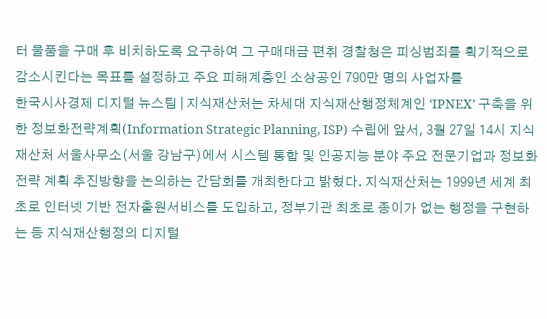터 물품을 구매 후 비치하도록 요구하여 그 구매대금 편취 경찰청은 피싱범죄를 획기적으로 감소시킨다는 목표를 설정하고 주요 피해계층인 소상공인 790만 명의 사업자를
한국시사경제 디지털 뉴스팀 | 지식재산처는 차세대 지식재산행정체계인 ‘IPNEX’ 구축을 위한 정보화전략계획(Information Strategic Planning, ISP) 수립에 앞서, 3월 27일 14시 지식재산처 서울사무소(서울 강남구)에서 시스템 통합 및 인공지능 분야 주요 전문기업과 정보화 전략 계획 추진방향을 논의하는 간담회를 개최한다고 밝혔다. 지식재산처는 1999년 세계 최초로 인터넷 기반 전자출원서비스를 도입하고, 정부기관 최초로 종이가 없는 행정을 구현하는 등 지식재산행정의 디지털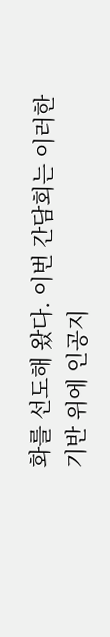화를 선도해 왔다. 이번 간담회는 이러한 기반 위에 인공지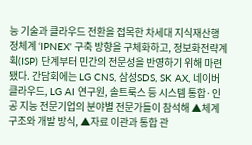능 기술과 클라우드 전환을 접목한 차세대 지식재산행정체계 ‘IPNEX’ 구축 방향을 구체화하고, 정보화전략계획(ISP) 단계부터 민간의 전문성을 반영하기 위해 마련됐다. 간담회에는 LG CNS, 삼성SDS, SK AX, 네이버클라우드, LG AI 연구원, 솔트룩스 등 시스템 통합·인공 지능 전문기업의 분야별 전문가들이 참석해 ▲체계 구조와 개발 방식, ▲자료 이관과 통합 관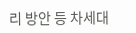리 방안 등 차세대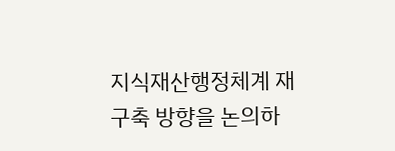지식재산행정체계 재구축 방향을 논의하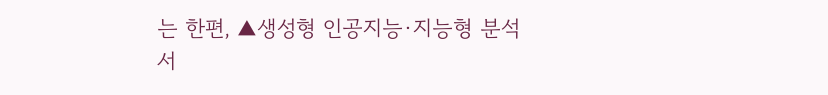는 한편, ▲생성형 인공지능·지능형 분석 서